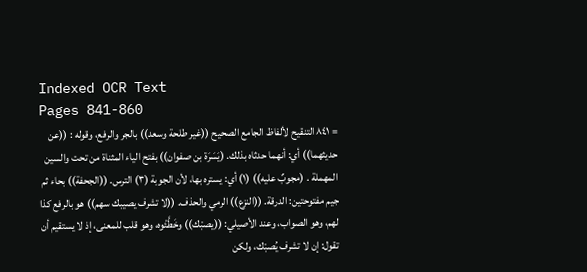Indexed OCR Text
Pages 841-860
= ٨٤١ التنقيح لألفاظ الجامع الصحيح ((غير طلحة وسعد)) بالجر والرفع، وقوله : ((عن حديثهما)) أي: أنهما حدثاه بذلك. (يَسَرَة بن صفوان)) بفتح الياء المثناة من تحت والسين المهملة . (مجوبٌ عليه)) (١) أي: يستره بها، لأن الجوبة (٣) الترس. ((الجحفة)) بحاء ثم جيم مفتوحتين: الدرقة. ((النزع)) الرمي والحذف. ((لا تشرف يصيبك سهم)) هو بالرفع كذا لهم، وهو الصواب، وعند الأصيلي: ((يصبْك)) وخَطَّئْوه، وهو قلب للمعنى، إذ لا يستقيم أن تقول: إن لا تشرف يُصبْك، ولكن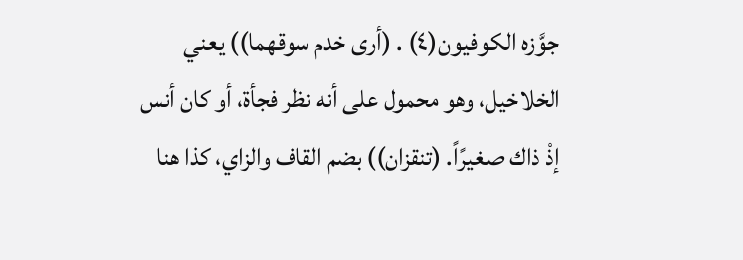جوَّزه الكوفيون(٤) . (أرى خدم سوقهما)) يعني الخلاخيل، وهو محمول على أنه نظر فجأة، أو كان أنس إذْ ذاك صغيرًاً. (تنقزان)) بضم القاف والزاي، كذا هنا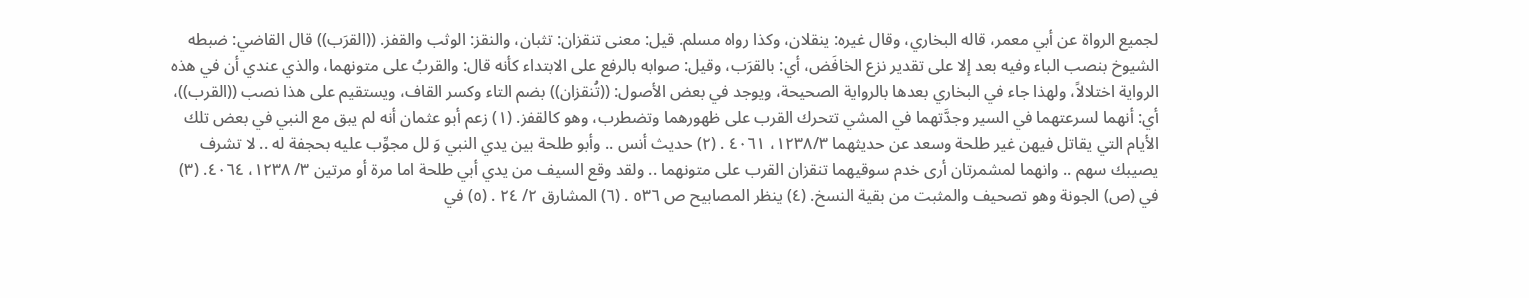لجميع الرواة عن أبي معمر، قاله البخاري، وقال غيره: ينقلان، وكذا رواه مسلم. قيل: معنى تنقزان: تثبان، والنقز: الوثب والقفز. ((القرَب)) قال القاضي: ضبطه الشيوخ بنصب الباء وفيه بعد إلا على تقدير نزع الخافَض، أي: بالقرَب، وقيل: صوابه بالرفع على الابتداء كأنه قال: والقربُ على متونهما، والذي عندي أن في هذه الرواية اختلالاً، ولهذا جاء في البخاري بعدها بالرواية الصحيحة، ويوجد في بعض الأصول: ((تُنقزان)) بضم التاء وكسر القاف، ويستقيم على هذا نصب ((القرب))، أي: أنهما لسرعتهما في السير وجدَّتهما في المشي تتحرك القرب على ظهورهما وتضطرب، وهو كالقفز. (١) زعم أبو عثمان أنه لم يبق مع النبي في بعض تلك الأيام التي يقاتل فيهن غير طلحة وسعد عن حديثهما ١٢٣٨/٣، ٤٠٦١ . (٢) حديث أنس .. وأبو طلحة بين يدي النبي وَ لل مجوِّب عليه بحجفة له .. لا تشرف يصيبك سهم .. وانهما لمشمرتان أرى خدم سوقيهما تنقزان القرب على متونهما .. ولقد وقع السيف من يدي أبي طلحة اما مرة أو مرتين ٣/ ١٢٣٨، ٤٠٦٤. (٣) في (ص) الجونة وهو تصحيف والمثبت من بقية النسخ. (٤) ينظر المصابيح ص ٥٣٦ . (٦) المشارق ٢/ ٢٤ . (٥) في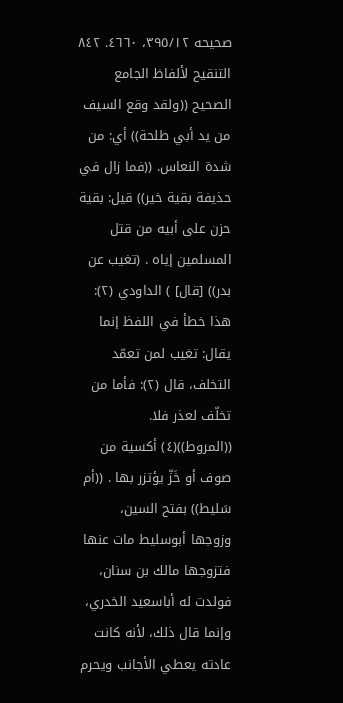صحيحه ٣٩٥/١٢، ٤٦٦٠. ٨٤٢ التنقيح لألفاظ الجامع الصحيح ((ولقد وقع السيف من يد أبي طلحة)) أي: من شدة النعاس. ((فما زال في حذيفة بقية خير)) قيل: بقية حزن على أبيه من قتل المسلمين إياه . (تغيب عن بدر)) [قال] ) الداودي (٢): هذا خطأ في اللفظ إنما يقال: تغيب لمن تعمّد التخلف، قال (٢): فأما من تخلّف لعذر فلا. ((المروط))(٤) أكسية من صوف أو خَزّ يؤتزر بها . ((أم سَليط)) بفتح السين، وزوجها أبوسليط مات عنها فتزوجها مالك بن سنان، فولدت له أباسعيد الخدري، وإنما قال ذلك، لأنه كانت عادته يعطي الأجانب ويحرم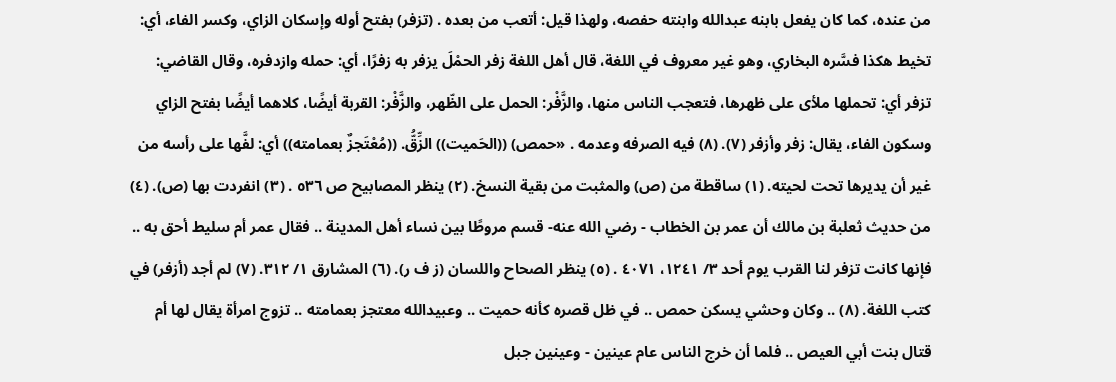من عنده، كما كان يفعل بابنه عبدالله وابنته حفصه، ولهذا قيل: أتعب من بعده . (تزفر) بفتح أوله وإسكان الزاي، وكسر الفاء، أي: تخيط هكذا فسَّره البخاري، وهو غير معروف في اللغة، قال أهل اللغة زفر الحمْلَ يزفر به زفرًا، أي: حمله وازدفره، وقال القاضي: تزفر أي: تحملها ملأى على ظهرها، فتعجب الناس منها، والزَّفْر: الحمل على الظّهر، والزَّفْر: القربة أيضًا، كلاهما أيضًا بفتح الزاي وسكون الفاء، يقال: زفر وأزفر (٧). (٨) فيه الصرفه وعدمه . «حمص) ((الحَميت)) الزِّقُّ. ((مُعْتَجزٌ بعمامته)) أي: لفَّها على رأسه من غير أن يديرها تحت لحيته. (١) ساقطة من (ص) والمثبت من بقية النسخ. (٢) ينظر المصابيح ص ٥٣٦ . (٣) انفردت بها (ص). (٤) من حديث ثعلبة بن مالك أن عمر بن الخطاب - رضي الله عنه- قسم مروطًا بين نساء أهل المدينة .. فقال عمر أم سليط أحق به .. فإنها كانت تزفر لنا القرب يوم أحد ٣/ ١٢٤١، ٤٠٧١ . (٥) ينظر الصحاح واللسان (ز ف ر). (٦) المشارق ١/ ٣١٢. (٧) لم أجد (أزفر) في كتب اللغة. (٨) .. وكان وحشي يسكن حمص .. في ظل قصره كأنه حميت .. وعبيدالله معتجز بعمامته .. تزوج امرأة يقال لها أم قتال بنت أبي العيص .. فلما أن خرج الناس عام عينين - وعينين جبل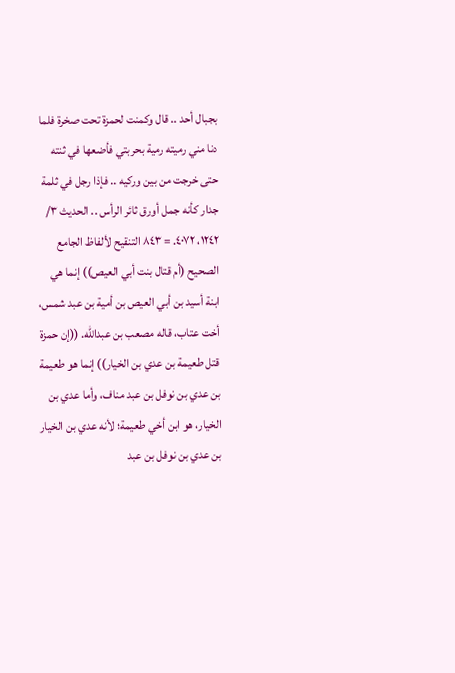بجبال أحد .. قال وكمنت لحمزة تحت صخرة فلما دنا مني رميته رمية بحربتي فأضعها في ثنته حتى خرجت من بين وركيه .. فإذا رجل في ثلمة جدار كأنه جمل أورق ثائر الرأس .. الحديث ٣/ ١٢٤٢، ٤٠٧٢. = ٨٤٣ التنقيح لألفاظ الجامع الصحيح (أم قتال بنت أبي العيص)) إنما هي ابنة أسيد بن أبي العيص بن أمية بن عبد شمس، أخت عتاب، قاله مصعب بن عبدالله. ((إن حمزة قتل طعيمة بن عدي بن الخيار)) إنما هو طعيمة بن عدي بن نوفل بن عبد مناف، وأما عدي بن الخيار، هو ابن أخي طعيمة؛ لأنه عدي بن الخيار بن عدي بن نوفل بن عبد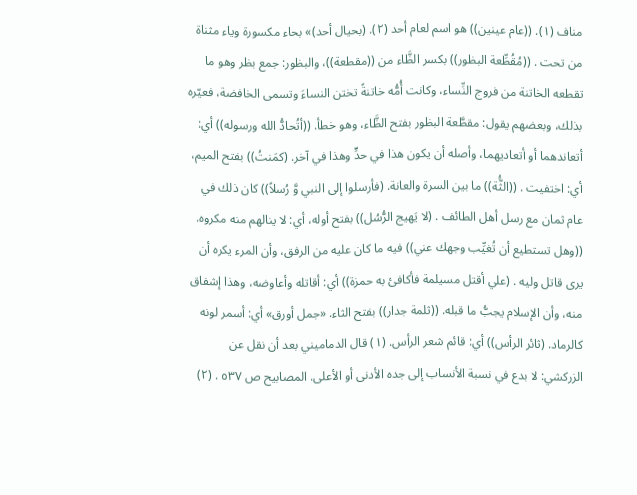مناف (١). ((عام عينين)) هو اسم لعام أحد (٢). (بحيال أحد)» بحاء مكسورة وياء مثناة من تحت . ((مُقُطِّعة البظور)) بكسر الظَّاء من ((مقطعة))، والبظور: جمع بظر وهو ما تقطعه الخاتنة من فروج النِّساء، وكانت أُمُّه خاتنةً تختن النساءَ وتسمى الخافضة، فعيّره بذلك، وبعضهم يقول: مقطَّعة البظور بفتح الظَّاء، وهو خطأ. ((أتُحادُّ الله ورسوله)) أي: أتعاندهما أو أتعاديهما، وأصله أن يكون هذا في حدٍّ وهذا في آخر. (كمَنتُ)) بفتح الميم، أي: اختفيت . ((الثَُّة)) ما بين السرة والعانة. (فأرسلوا إلى النبي وَّ رُسلاً)) كان ذلك في عام ثمان مع رسل أهل الطائف . (لا يَهيج الرُّسُل)) بفتح أوله، أي: لا ينالهم منه مكروه. ((وهل تستطيع أن تُغيِّب وجهك عني)) فيه ما كان عليه من الرفق، وأن المرء یکره أن یری قاتل وليه . (علي أقتل مسيلمة فأكافئ به حمزة)) أي: أقاتله وأعاوضه، وهذا إشفاق منه، وأن الإسلام يجبُّ ما قبله. ((ثلمة جدار)) بفتح الثاء. «جمل أورق» أي: أسمر لونه کالرماد. (ثائر الرأس)) أي: قائم شعر الرأس. (١) قال الدماميني بعد أن نقل عن الزركشي: لا بدع في نسبة الأنساب إلى جده الأدنى أو الأعلى. المصابيح ص ٥٣٧ . (٢)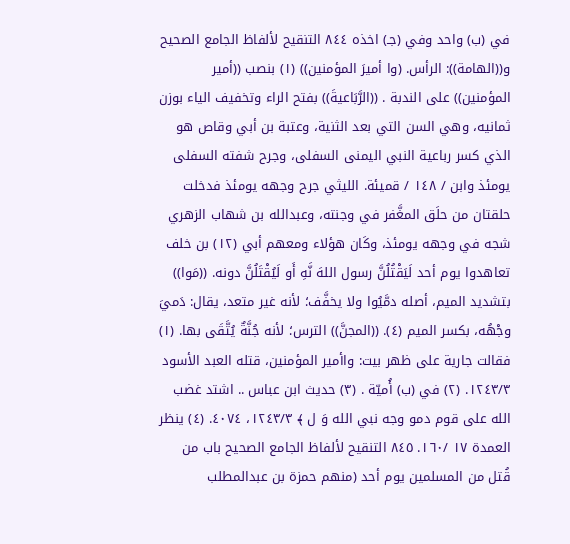في (ب) واحد وفي (جـ) اخذه ٨٤٤ التنقيح لألفاظ الجامع الصحيح و((الهامة)): الرأس. (وا أميرَ المؤمنين)) (١) بنصب ((أمير المؤمنين)) على الندبة . ((الرَّبَاعيةَ)) بفتح الراء وتخفيف الياء بوزن ثمانيه، وهي السن التي بعد الثنية، وعتبة بن أبي وقاص هو الذي كسر رباعية النبي اليمنى السفلى، وجرح شفته السفلى يومئذ وابن / ١٤٨ / قميئة. الليثي جرح وجهه يومئذ فدخلت حلقتان من حلَق المغَّفر في وجنته، وعبدالله بن شهاب الزهري شجه في وجهه يومئذ، وكَان هؤلاء ومعهم أبي (١٢) بن خلف تعاهدوا يوم أحد لَيَقْتُلُنَّ رسول اللهَ نَّهِ أَو لَيُقْتَلُنَّ دونه. ((مَوا)) بتشديد الميم، أصله دمَّيُوا ولا يخفَّف؛ لأنه غير متعد، يقال: دَميَ وجْهُه، بكسر الميم (٤). ((المجنَّ)) الترس؛ لأنه جُنَّةٌ يُتَّقَى بها. (١) فقالت جارية على ظهر بيت: واأمير المؤمنين، قتله العبد الأسود ١٢٤٣/٣. (٢) في (ب) أُميّة . (٣) حديث ابن عباس .. اشتد غضب الله على قوم دمو وجه نبي الله وَ ل ﴾ ١٢٤٣/٣، ٤٠٧٤. (٤) ينظر العمدة ١٧ /١٦٠. ٨٤٥ التنقيح لألفاظ الجامع الصحيح باب من قُتل من المسلمين يوم أحد (منهم حمزة بن عبدالمطلب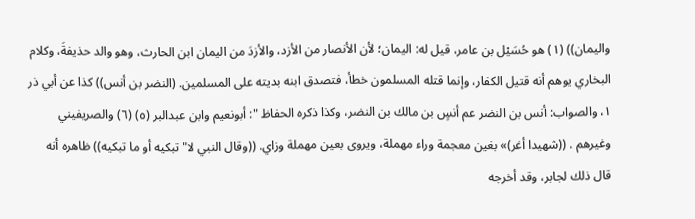واليمان)) (١) هو حُسَيْل بن عامر، قيل له: اليمان؛ لأن الأنصار من الأزد، والأزدَ من اليمان ابن الحارث، وهو والد حذيفةَ، وكلام البخاري يوهم أنه قتيل الكفار، وإنما قتله المسلمون خطأ، فتصدق ابنه بديته على المسلمين. (النضر بن أنس)) كذا عن أبي ذر ١، والصواب: أنس بن النضر عم أنسٍ بن مالك بن النضر، وكذا ذكره الحفاظ ": أبونعيم وابن عبدالبر (٥) (٦) والصريفيني وغيرهم . ((شهيدا أغر)» بغين معجمة وراء مهملة، ويروى بعين مهملة وزاي. ((وقال النبي لا" تبكيه أو ما تبكيه)) ظاهره أنه قال ذلك لجابر، وقد أخرجه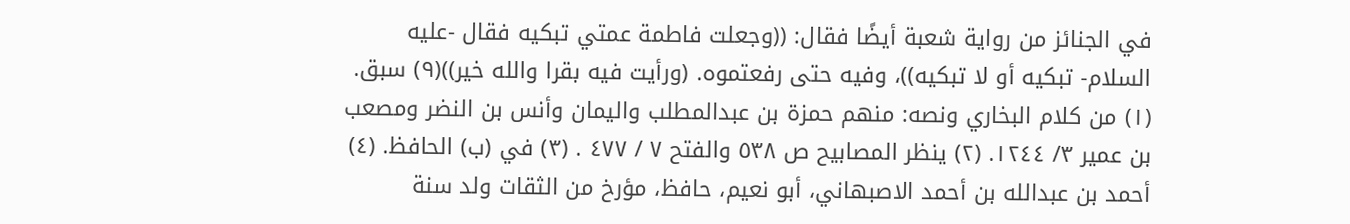في الجنائز من رواية شعبة أيضًا فقال: ((وجعلت فاطمة عمتي تبكيه فقال -عليه السلام- تبكيه أو لا تبكيه))، وفيه حتى رفعتموه. (ورأیت فيه بقرا والله خير))(٩) سبق. (١) من كلام البخاري ونصه: منهم حمزة بن عبدالمطلب واليمان وأنس بن النضر ومصعب بن عمير ٣/ ١٢٤٤. (٢) ينظر المصابيح ص ٥٣٨ والفتح ٧ / ٤٧٧ . (٣) في (ب) الحافظ. (٤) أحمد بن عبدالله بن أحمد الاصبهاني، أبو نعيم، حافظ، مؤرخ من الثقات ولد سنة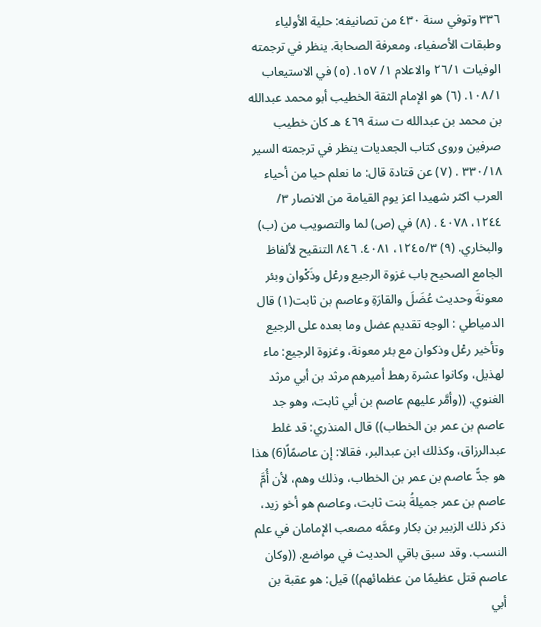٣٣٦ وتوفي سنة ٤٣٠ من تصانيفه: حلية الأولياء وطبقات الأصفياء، ومعرفة الصحابة. ينظر في ترجمته الوفيات ٢٦/١ والاعلام ١/ ١٥٧. (٥) في الاستيعاب ١٠٨/١. (٦) هو الإمام الثقة الخطيب أبو محمد عبدالله بن محمد بن عبدالله ت سنة ٤٦٩ هـ كان خطيب صرفين وروى كتاب الجعديات ينظر في ترجمته السير ٣٣٠/١٨ . (٧) عن قتادة قال: ما نعلم حيا من أحياء العرب اكثر شهيدا اعز يوم القيامة من الانصار ٣/ ١٢٤٤، ٤٠٧٨ . (٨) في (ص) لما والتصويب من (ب) والبخاري. (٩) ١٢٤٥/٣، ٤٠٨١. ٨٤٦ التنقيح لألفاظ الجامع الصحيح باب غزوة الرجيع ورعْل وذَكْوان وبئر معونةَ وحديث عُضَلَ والقارَةِ وعاصم بن ثابت(١) قال الدمياطي : الوجه تقديم عضل وما بعده على الرجيع وتأخير رعْل وذكوان مع بئر معونة، وغزوة الرجيع: ماء لهذيل، وكانوا عشرة رهط أميرهم مرثد بن أبي مرثد الغنوي. ((وأمَّر عليهم عاصم بن أبي ثابت، وهو جد عاصم بن عمر بن الخطاب)) قال المنذري: قد غلط عبدالرزاق، وكذلك ابن عبدالبر، فقالا: إن عاصمًاً(6) هذا هو جدًّ عاصم بن عمر بن الخطاب، وذلك وهم، لأن أُمَّ عاصم بن عمر جميلةُ بنت ثابت، وعاصم هو أخو زيد، ذكر ذلك الزبير بن بكار وعمَّه مصعب الإمامان في علم النسب. وقد سبق باقي الحديث في مواضع. ((وكان عاصم قتل عظيمًا من عظمائهم)) قيل: هو عقبة بن أبي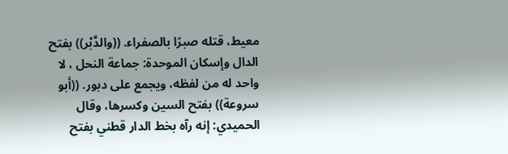معيط، قتله صبرًا بالصفراء. ((والدَّبْر)) بفتح الدال وإسكان الموحدة: جماعة النحل ، لا واحد له من لفظه، ویجمع علی دبور. ((أبو سروعة)) بفتح السين وكسرها، وقال الحميدي: إنه رآه بخط الدار قطني بفتح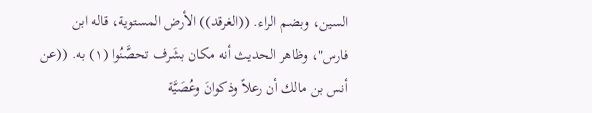السين، وبضم الراء. ((الغرقد)) الأرض المستوية، قاله ابن فارس"، وظاهر الحديث أنه مكان بشَرف تحصَّنُوا (١) به. ((عن أنس بن مالك أن رعلاً وذكوانَ وعُصَيَّة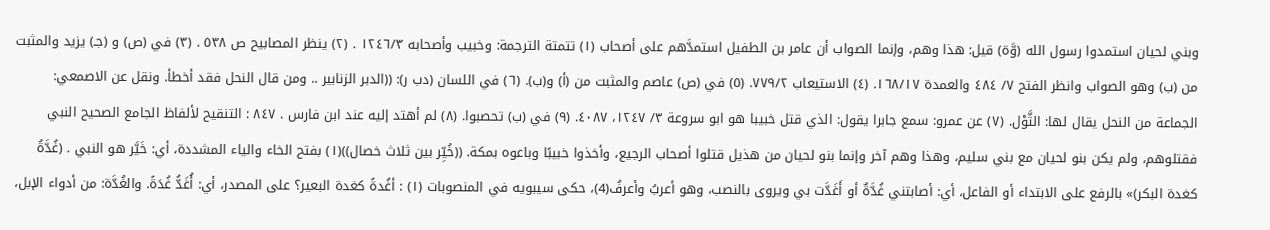وبني لحيان استمدوا رسول الله (وَّة) قيل: هذا وهم، وإنما الصواب أن عامر بن الطفيل استمدَّهم على أصحاب (١) تتمتة الترجمة: وخبيب وأصحابه ١٢٤٦/٣ . (٢) ينظر المصابيح ص ٥٣٨ . (٣) في (ص) و (جـ) يزيد والمثبت من (ب) وهو الصواب وانظر الفتح ٧/ ٤٨٤ والعمدة ١٦٨/١٧. (٤) الاستيعاب ٧٧٩/٢. (٥) في (ص) عاصم والمثبت من (أ) و(ب). (٦) في اللسان (دب ر): ((الدبر الزنابير .. ومن قال النحل فقد أخطأ. ونقل عن الاصمعي: الجماعة من النحل يقال لها: الثَّوْل. (٧) عن عمرو: سمع جابرا يقول: الذي قتل خبيبا هو ابو سروعة ٣/ ١٢٤٧، ٤٠٨٧. (٩) في (ب) تحصبوا. (٨) لم أهتد إليه عند ابن فارس . ٨٤٧ : التنقيح لألفاظ الجامع الصحيح النبي فقتلوهم، ولم يكن بنو لحيان مع بني سليم، وهذا وهم آخر وإنما بنو لحيان من هذيل قتلوا أصحاب الرجيع، وأخذوا خبيبًا وباعوه بمكة. ((خُيِّر بين ثلاث خصال))(١) بفتح الخاء والياء المشددة، أي: خَيَّر هو النبي . (غُدَّةُ كغدة البكر)» بالرفع على الابتداء أو الفاعل، أي: أصابتني غُدَّةٌ أو أَغَدَّت بي ويروى بالنصب، وهو أعربُ وأعرفُ(4)، حكى سيبويه في المنصوبات (١) : أغُدةً كغدة البعير؟ على المصدر، أي: أُغَدُّ غُدَةً. والغُدَّة: من أدواء الإبل،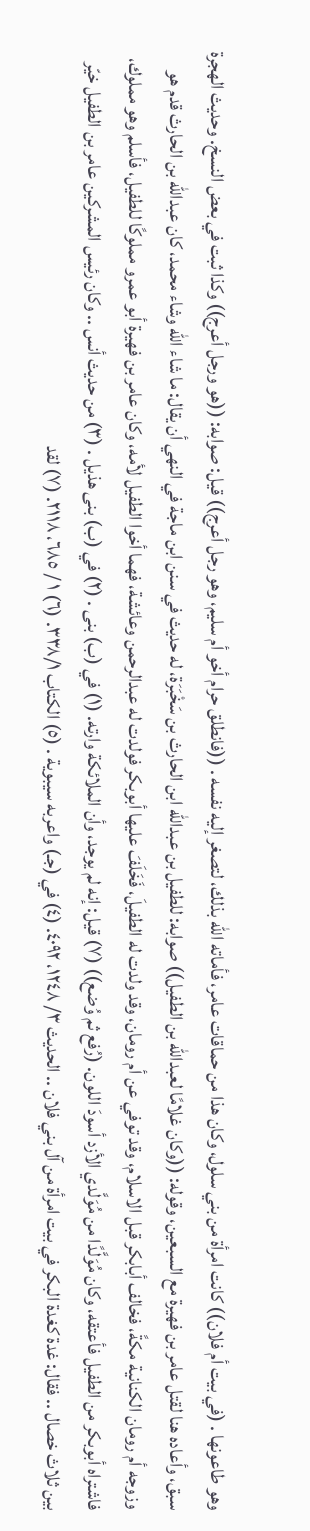وهو طاعونها . (في بيت أم فلان)) كانت امرأة من بني سلول، وكان هذا من حماقات عامر، فأماته الله بذلك، لتصغر إليه نفسه . ((فانطلق حرام أخو أم سليم، وهو رجل أعرج)) قيل: صوابه: ((هو ورجل أعرج)) وكذا ثبت في بعض النسخ. وحديث الهجرة سبق، وأعاده هنا لقتل عامر بن فهيرة مع السبعين، وقوله: ((وكان غلامًا لعبدالله بن الطفيل)) صوابه: للطفيل بن عبدالله ابن الحارث بن سَخْبَرَة، له حديث في سنن ابن ماجة في النهي أن يقال: ما شاء الله وشاء محمد، كان عبدالله بن الحارث قدم هو وزوجه أم رومان الكنانية مكةً، فخالف أبابكر قبل الاسلام، وقد توفي عن أم رومان، وقد ولدت له الطفيلَ، فَخَلَفَ عليها أبوبكر فولدت له عبدالرحمن وعائشة، فهما أخوا الطفيل لأمه، وكان عامر بن فهيرة أبو عمرو مملوكًا للطفيل، فأسلم وهو مملوك، فاشتراه أبوبكر من الطفيل فأعتقه، وكان مُوَلَّدًا من مُوَلَّدي الأزد أسودَ اللون. (رُفع ثم وُضع)) (٧) قيل: إنه لم يوجد، وأن الملائكة وارته. (١) في (ب) بنى . (٢) في (ب) بنى هذيل . (٣) من حديث أنس .. وكان رئيس المشركين عامر بن الطفيل خيّر بين ثلاث خصال .. فقال: غدة كغدة البكر في بيت امرأة من آل بني فلان .. الحديث ٣/ ١٢٤٨، ٤٠٩٢. (٤) في (جـ) واعربه سيبوية . (٥) الكتاب ٣٣٨/١. (٦) ١ / ٦٨٥، ٢١١٨. (٧) لقد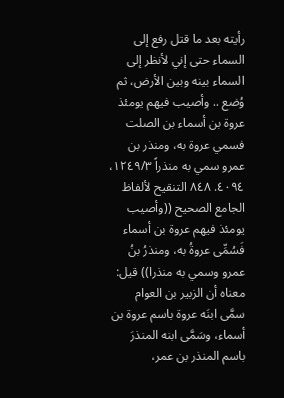رأيته بعد ما قتل رفع إلى السماء حتى إني لأنظر إلى السماء بينه وبين الأرض، ثم وُضع .. وأصيب فيهم يومئذ عروة بن أسماء بن الصلت فسمي عروة به، ومنذر بن عمرو سمي به منذراً ١٢٤٩/٣، ٤٠٩٤. ٨٤٨ التنقيح لألفاظ الجامع الصحيح ((وأصيب يومئذ فيهم عروة بن أسماء فَسُمِّى عروةُ به، ومنذرُ بنُ عمرو وسمي به منذرا)) قيل: معناه أن الزبير بن العوام سمَّى ابنَه عروة باسم عروة بن أسماء، وسَمَّى ابنه المنذرَ باسم المنذر بن عمر،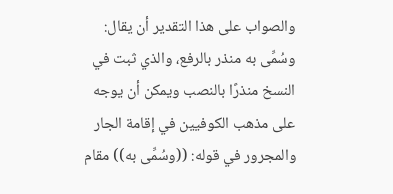والصواب على هذا التقدير أن يقال: وسُمِّی به منذر بالرفع، والذي ثبت في النسخ منذرًا بالنصب ويمكن أن يوجه على مذهب الكوفيين في إقامة الجار والمجرور في قوله: ((وسُمِّى به)) مقام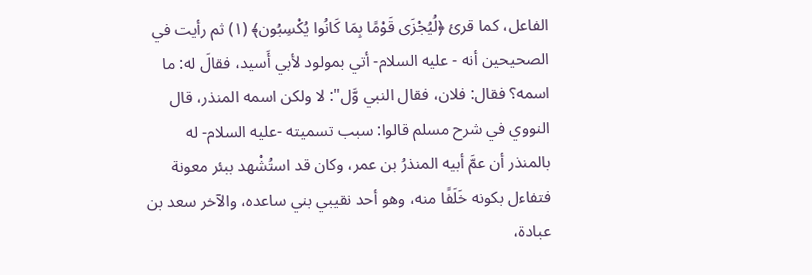الفاعل، كما قرئ ﴿لُيُجْزَى قَوْمًا بِمَا كَانُوا يُكْسِبُون﴾ (١) ثم رأيت في الصحيحين أنه - عليه السلام- أتي بمولود لأبي أَسيد، فقالَ له: ما اسمه؟ فقال: فلان، فقال النبي وَّل": لا ولكن اسمه المنذر، قال النووي في شرح مسلم قالوا: سبب تسميته -عليه السلام- له بالمنذر أن عمَّ أبيه المنذرُ بن عمر، وكان قد استُشْهد ببئر معونة فتفاءل بكونه خَلَفًا منه، وهو أحد نقيبي بني ساعده، والآخر سعد بن عبادة،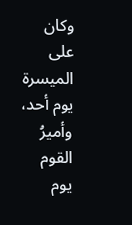وكان على الميسرة يوم أحد، وأميرُ القوم يوم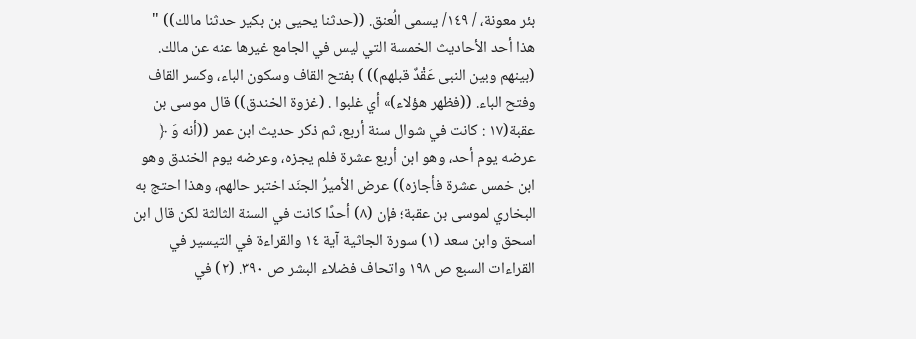بئر معونة، / ١٤٩/ يسمى الُعنق. ((حدثنا يحيى بن بكير حدثنا مالك)) " هذا أحد الأحاديث الخمسة التي ليس في الجامع غيرها عنه عن مالك. (بينهم وبين النبى عَقْدٌ قبلهم)) ) بفتح القاف وسكون الباء، وكسر القاف وفتح الباء. ((فظهر هؤلاء)» أي غلبوا . (غزوة الخندق)) قال موسى بن عقبة(١٧ : كانت في شوال سنة أربع، ثم ذكر حديث ابن عمر ((أنه وَ ﴿ عرضه يوم أحد، وهو ابن أربع عشرة فلم يجزه، وعرضه يوم الخندق وهو ابن خمس عشرة فأجازه)) عرض الأميرُ الجنَد اختبر حالهم، وهذا احتج به البخاري لموسى بن عقبة؛ فإن (٨) أحدًا كانت في السنة الثالثة لكن قال ابن اسحق وابن سعد (١) سورة الجاثية آية ١٤ والقراءة في التيسير في القراءات السبع ص ١٩٨ واتحاف فضلاء البشر ص ٣٩٠. (٢) في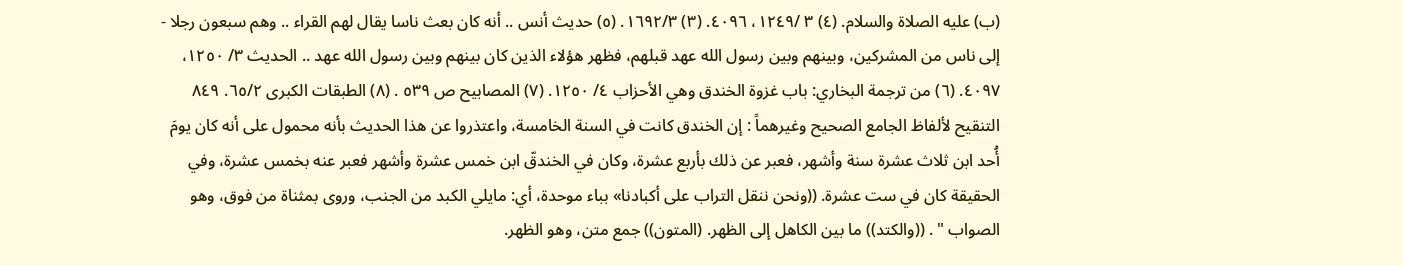(ب) عليه الصلاة والسلام. (٤) ٣ /١٢٤٩، ٤٠٩٦. (٣) ١٦٩٢/٣. (٥) حديث أنس .. أنه كان بعث ناسا يقال لهم القراء .. وهم سبعون رجلا - إلى ناس من المشركين، وبينهم وبين رسول الله عهد قبلهم، فظهر هؤلاء الذين كان بينهم وبين رسول الله عهد .. الحديث ٣/ ١٢٥٠، ٤٠٩٧. (٦) من ترجمة البخاري: باب غزوة الخندق وهي الأحزاب ٤/ ١٢٥٠. (٧) المصابيح ص ٥٣٩ . (٨) الطبقات الكبرى ٦٥/٢. ٨٤٩ التنقيح لألفاظ الجامع الصحيح وغيرهماً : إن الخندق كانت في السنة الخامسة، واعتذروا عن هذا الحديث بأنه محمول على أنه كان يومَ أُحد ابن ثلاث عشرة سنة وأشهر، فعبر عن ذلك بأربع عشرة، وكان في الخندقّ ابن خمس عشرة وأشهر فعبر عنه بخمس عشرة، وفي الحقيقة كان في ست عشرة. ((ونحن ننقل التراب على أكبادنا» بباء موحدة، أي: مايلي الكبد من الجنب، وروى بمثناة من فوق، وهو الصواب " . ((والكتد)) ما بين الكاهل إلى الظهر. (المتون)) جمع متن، وهو الظهر.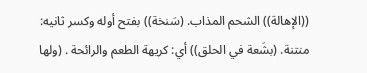((الإهالة)) الشحم المذاب. (سَنخة)) بفتح أوله وكسر ثانيه: منتنة. (بشَعة في الحلق)) أي: كريهة الطعم والرائحة . (ولها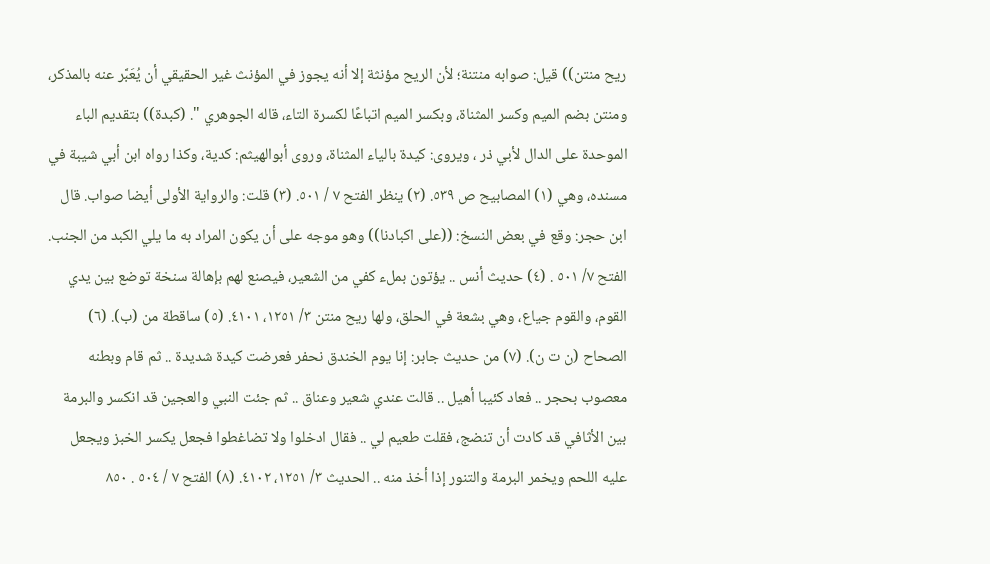ريح منتن)) قيل: صوابه منتنة؛ لأن الريح مؤنثة إلا أنه يجوز في المؤنث غير الحقيقي أن يُعَبَّر عنه بالمذكر، ومنتن بضم الميم وكسر المثناة، وبكسر الميم اتباعًا لكسرة التاء، قاله الجوهري ". (كبدة)) بتقديم الباء الموحدة على الدال لأبي ذر ، ويروى: كيدة بالياء المثناة، وروى أبوالهيثم: كدية، وكذا رواه ابن أبي شيبة في مسنده، وهي (١) المصابيح ص ٥٣٩. (٢) ينظر الفتح ٧ / ٥٠١. (٣) قلت: والرواية الأولى أيضا صواب. قال ابن حجر: وقع في بعض النسخ: ((على اكبادنا)) وهو موجه على أن يكون المراد به ما يلي الكبد من الجنب. الفتح ٧/ ٥٠١ . (٤) حديث أنس .. يؤتون بملء كفي من الشعير، فيصنع لهم بإهالة سنخة توضع بين يدي القوم، والقوم جياع، وهي بشعة في الحلق، ولها ريح منتن ٣/ ١٢٥١، ٤١٠١. (٥) ساقطة من (ب). (٦) الصحاح (ن ت ن). (٧) من حديث جابر: إنا يوم الخندق نحفر فعرضت كيدة شديدة .. ثم قام وبطنه معصوب بحجر .. فعاد كئيبا أهيل .. قالت عندي شعير وعناق .. ثم جئت النبي والعجين قد انكسر والبرمة بين الأثافي قد كادت أن تنضج، فقلت طعيم لي .. فقال ادخلوا ولا تضاغطوا فجعل يكسر الخبز ويجعل عليه اللحم ويخمر البرمة والتنور إذا أخذ منه .. الحديث ٣/ ١٢٥١، ٤١٠٢. (٨) الفتح ٧ / ٥٠٤ . ٨٥٠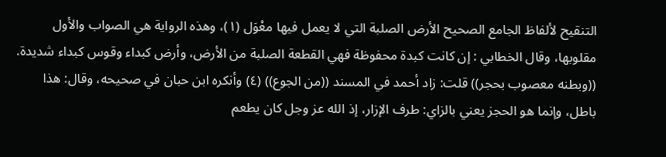التنقيح لألفاظ الجامع الصحيح الأرض الصلبة التي لا يعمل فيها معْوَل (١)، وهذه الرواية هي الصواب والأول مقلوبها، وقال الخطابي : إن كانت كبدة محفوظة فهي القطعة الصلبة من الأرض، وأرض كبداء وقوس كبداء شديدة. ((وبطنه معصوب بحجر)) قلت: زاد أحمد في المسند ((من الجوع)) (٤) وأنكره ابن حبان في صحيحه، وقال: هذا باطل، وإنما هو الحجز يعني بالزاي: طرف الإزار، إذ الله عز وجل كان يطعم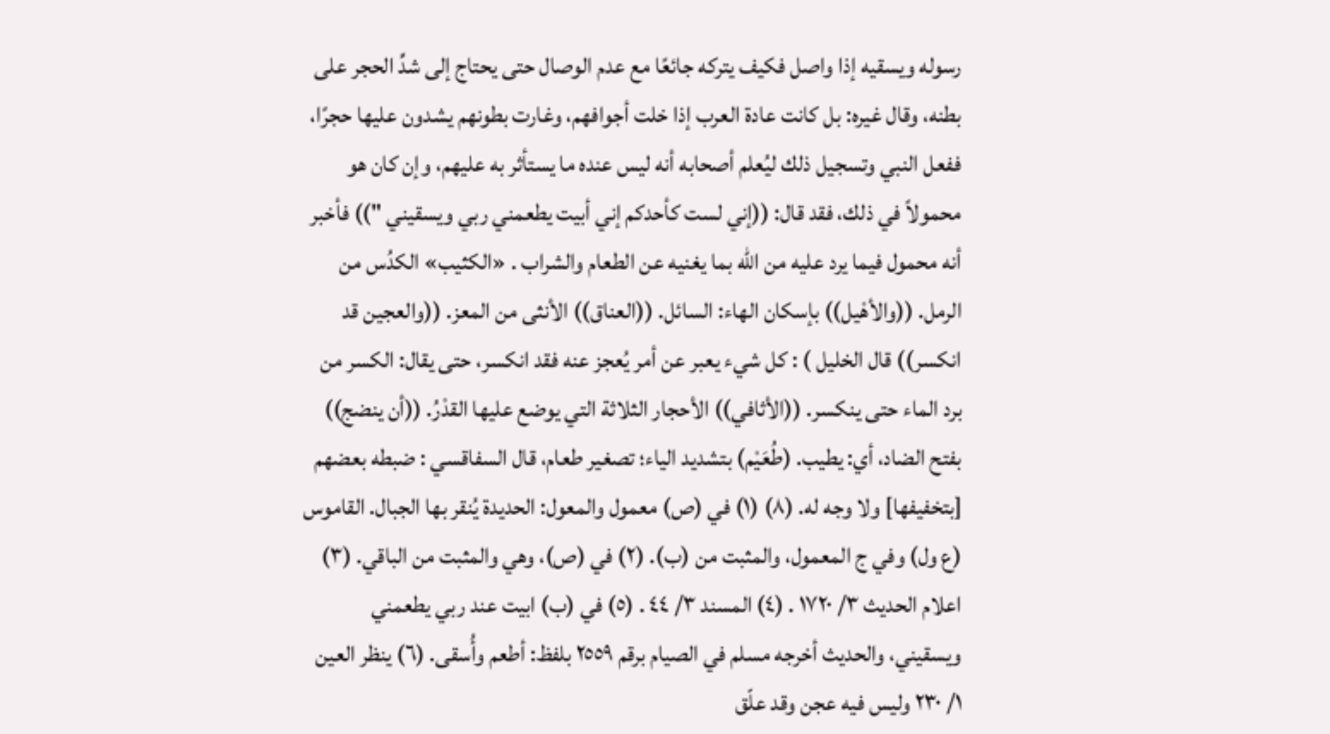رسوله ويسقيه إذا واصل فكيف يتركه جائعًا مع عدم الوصال حتى يحتاج إلى شدِّ الحجر على بطنه، وقال غيره: بل كانت عادة العرب إذا خلت أجوافهم، وغارت بطونهم يشدون عليها حجرًا، ففعل النبي وتسجيل ذلك ليُعلم أصحابه أنه ليس عنده ما يستأثر به عليهم، وإن كان هو محمولاً في ذلك، فقد قال: ((إني لست كأحدكم إني أبيت يطعمني ربي ويسقيني ")) فأخبر أنه محمول فيما يرد عليه من الله بما يغنيه عن الطعام والشراب . «الکثیب» الکدُس من الرمل. ((والأهْيل)) بإسكان الهاء: السائل. ((العناق)) الأنثى من المعز. ((والعجين قد انكسر)) قال الخليل ) : كل شيء يعبر عن أمر يُعجز عنه فقد انكسر، حتى يقال: الكسر من برد الماء حتى ينكسر. ((الأثافي)) الأحجار الثلاثة التي يوضع عليها القدْرُ. ((أن ينضج)) بفتح الضاد، أي: يطيب. (طُعَيْم) بتشديد الياء؛ تصغير طعام، قال السفاقسي : ضبطه بعضهم [بتخفيفها] ولا وجه له. (٨) (١) في (ص) معمول والمعول: الحديدة يُنقر بها الجبال. القاموس (ع ول) وفي ج المعمول، والمثبت من (ب). (٢) في (ص)، وهي والمثبت من الباقي. (٣) اعلام الحديث ٣/ ١٧٢٠ . (٤) المسند ٣/ ٤٤ . (٥) في (ب) ابيت عند ربي يطعمني ويسقيني، والحديث أخرجه مسلم في الصيام برقم ٢٥٥٩ بلفظ: أطعم وأُسقى. (٦) ينظر العين ١/ ٢٣٠ وليس فيه عجن وقد علّق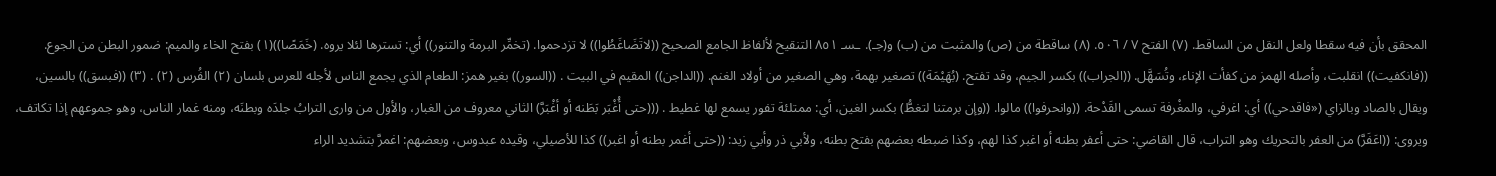المحقق بأن فيه سقطا ولعل النقل من الساقط. (٧) الفتح ٧ / ٥٠٦. (٨) ساقطة من (ص) والمثبت من (ب) و(جـ). ـسـ ٨٥١ التنقيح لألفاظ الجامع الصحيح ((لاتَضَاغَطُوا)) لا تزدحموا. (تخمِّر البرمة والتنور)) أي: تسترها لئلا يروه. (خَمَصًا))(١) بفتح الخاء والميم: ضمور البطن من الجوع. ((فانكفيت)) انقلبت، وأصله الهمز من كفأت الإناء، وتُسَهَّل. ((الجراب)) بكسر الجيم، وقد تفتح. (بُهَيْمَة)) تصغير بهمة، وهي الصغير من أولاد الغنم. ((الداجن)) المقيم في البيت . ((السور)) بغير همز: الطعام الذي يجمع الناس لأجله للعرس بلسان (٢) الفُرس (٢) . (٣) ((فبسق)) بالسين، ويقال بالصاد وبالزاي («فاقدحي)) أي: اغرفي، والمغْرفة تسمى القَدْحة. ((وانحرفوا)) مالوا. ((وإن برمتنا لتغطُّ) بكسر الغين، أي: ممتلئة تفور يسمع لها غطيط . (((حتى أُغْبَر بَطَنه أو أغْبَرَّ) الثاني معروف من الغبار، والأول من وارى الترابُ جلدَه وبطنَه، ومنه غمار الناس، وهو جموعهم إذا تكاتف، ویروی: ((اعَفَرَّ) من العفر بالتحريك وهو التراب، قال القاضي: حتى أعفر بطنه أو اغبر كذا لهم، وكذا ضبطه بعضهم بفتح بطنه، ولأبي ذر وأبي زيد: ((حتى أغمر بطنه أو اغبر)) كذا للأصيلي، وقيده عبدوس، وبعضهم: اغمرَّ بتشديد الراء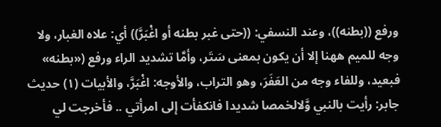ورفع ((بطنه))، وعند النسفي: ((حتى غبر بطنه أو اغْبَرَّ)) أي: علاه الغبار، ولا وجه للمیم ھھنا إلا أن يكون بمعنى سَتَر، وأمَّا تشديد الراء ورفع («بطنه» فبعيد، وللفاء وجه من العَفَرَ، وهو التراب، والأوجه: اغْبَرَّ، والأبيات (١) حديث جابر: رأيت بالنبي وَّلالخمصا شديدا فانكفأت إلى امرأتي .. فأخرجت لي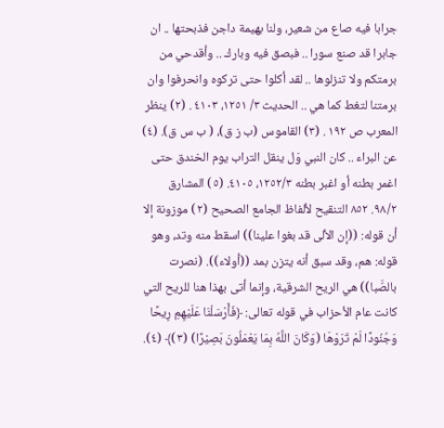جرابا فيه صاع من شعير، ولنا بهيمة داجن فذبحتها .. ان جابرا قد صنع سورا .. فبصق فيه وبارك .. وأقدحي من برمتكم ولا تنزلوها .. لقد أكلوا حتى تركوه وانحرفوا وان برمتنا لتغط كما هي .. الحديث ٣/ ١٢٥١، ٤١٠٣ . (٢) ينظر المعرب ص ١٩٢ . (٣) القاموس (ب ز ق)، ( ب س ق). (٤) عن البراء .. كان النبي وَل ينقل التراب يوم الخندق حتى اغمر بطنه أو اغبر بطنه ١٢٥٢/٣، ٤١٠٥. (٥) المشارق ٩٨/٢. ٨٥٢ التنقيح لألفاظ الجامع الصحيح (٢) موزونة إلا أن قوله: ((إن الألى قد بغوا علينا)) اسقط منه وتد، وهو قوله: هم، وقد سبق أنه يتزن بمد ((أولاء)). (نصرت بالصَّبا)) هي الريح الشرقية، وإنما أتى بهذا هنا للريح التي كانت عام الأحزاب في قوله تعالى: ﴿فَأَرْسَلْنَا عَلَيْهِمِ رِيحًا وَجُنُودًا لَمْ تَرَوْهَا (وَكَانَ اللَّهُ بِمَا يَعْمَلُونَ بَصِيْرًا) (٣)﴾ (٤).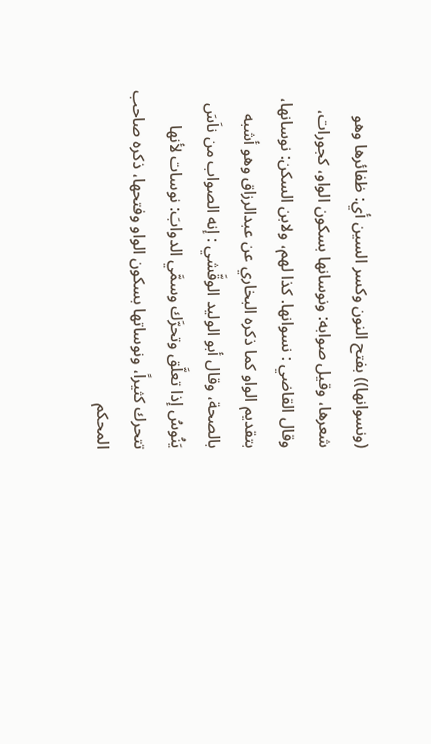(ونسوانها)) بفتح النون وكسر السين أي: ظفائرها وهو شعرها، وقيل صوابه: ونوسانها بسكون الواو، كجورات، وقال القاضي : نسوانها. كذا لهم، ولابن السكن: نوسانها، بتقديم الواو كما ذكره البخاري عن عبدالرزاق وهو أشبه بالصحة، وقال أبو الوليد الوقَّشي : إنه الصواب من ناَسَ يَنُوسُ إذا تعلَّق وتحرَّك وسمَّي الدوابَ: نوسات لأنها تتحرك كثيراً، ونوساتها بسكون الواو وفتحها، ذكره صاحب المحكم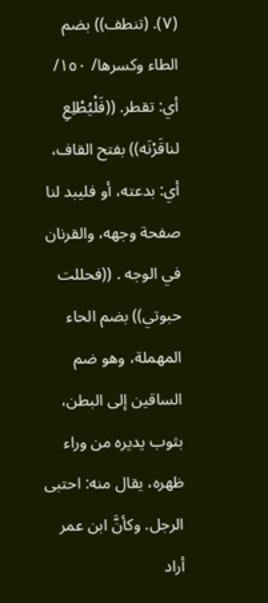(٧). (تنطف)) بضم الطاء وكسرها/ ١٥٠/ أي: تقطر. ((فَلْيُطْلِعِ لناقَرْنَه)) بفتح القاف، أي: بدعته، أو فليبد لنا صفحة وجهه، والقرنان في الوجه . ((فحللت حبوتي)) بضم الحاء المهملة، وهو ضم الساقين إلى البطن، بثوب يديره من وراء ظهره، يقال منه: احتبى الرجل. وكأنَّ ابن عمر أراد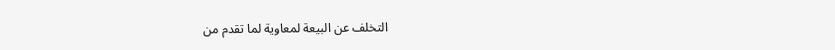التخلف عن البيعة لمعاوية لما تقدم من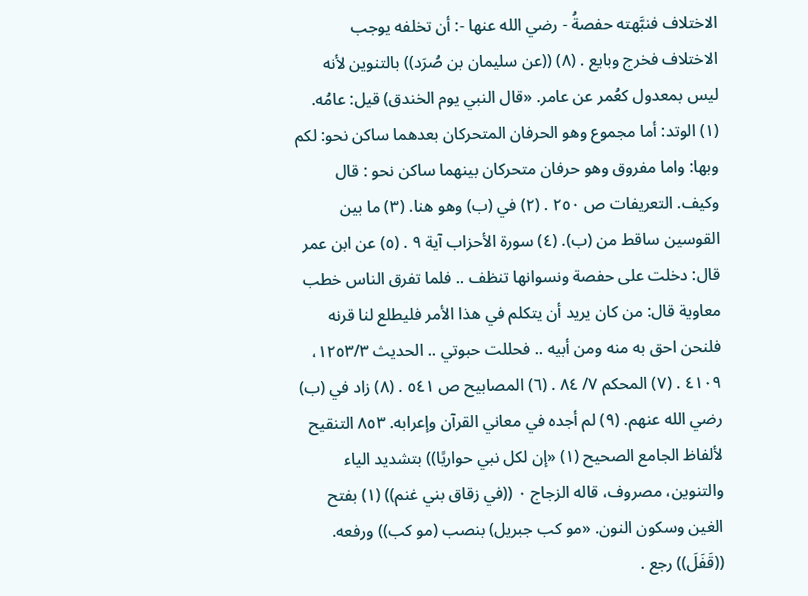الاختلاف فنبَّهته حفصةُ - رضي الله عنها -: أن تخلفه يوجب الاختلاف فخرج وبايع . (٨) ((عن سليمان بن صُرَد)) بالتنوين لأنه ليس بمعدول كعُمر عن عامر. «قال النبي يوم الخندق) قيل: عامُه. (١) الوتد: أما مجموع وهو الحرفان المتحركان بعدهما ساكن نحو: لكم وبها: واما مفروق وهو حرفان متحركان بينهما ساكن نحو : قال وكيف. التعريفات ص ٢٥٠ . (٢) في (ب) وهو هنا. (٣) ما بين القوسين ساقط من (ب). (٤) سورة الأحزاب آية ٩ . (٥) عن ابن عمر قال: دخلت على حفصة ونسوانها تنظف .. فلما تفرق الناس خطب معاوية قال: من كان يريد أن يتكلم في هذا الأمر فليطلع لنا قرنه فلنحن احق به منه ومن أبيه .. فحللت حبوتي .. الحديث ١٢٥٣/٣، ٤١٠٩ . (٧) المحكم ٧/ ٨٤ . (٦) المصابيح ص ٥٤١ . (٨) زاد في (ب) رضي الله عنهم. (٩) لم أجده في معاني القرآن وإعرابه. ٨٥٣ التنقيح لألفاظ الجامع الصحيح (١) «إن لكل نبي حواريًا)) بتشديد الياء والتنوين، مصروف، قاله الزجاج ٠ ((في زقاق بني غنم)) (١) بفتح الغين وسكون النون. «مو کب جبريل) بنصب (مو کب)) ورفعه. ((قَفَلَ)) رجع .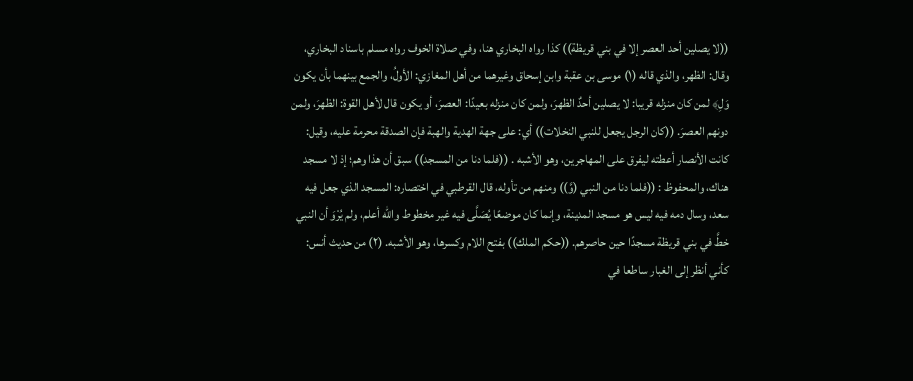((لا يصلين أحد العصر إلا في بني قريظة)) كذا رواه البخاري هنا، وفي صلاة الخوف رواه مسلم باسناد البخاري، وقال: الظهر، والذي قاله (١) موسى بن عقبة وابن إسحاق وغيرهما من أهل المغازي: الأولُ، والجمع بينهما بأن يكون وَلِ﴾ لمن كان منزله قريبا: لا يصلين أحدٌ الظهرَ، ولمن كان منزله بعيدًا: العصرَ، أو يكون قال لأهل القوة: الظهرَ، ولمن دونهم العصرَ. ((كان الرجل يجعل للنبي النخلات)) أي: على جهة الهدية والهبة فإن الصدقة محرمة عليه، وقيل: كانت الأنصار أعطته ليفرق على المهاجرين، وهو الأشبه . ((فلما دنا من المسجد)) سبق أن هذا وهم؛ إذ لا مسجد هناك، والمحفوظ : ((فلما دنا من النبي (وَّ)) ومنهم من تأوله، قال القرطبي في اختصاره: المسجد الذي جعل فيه سعد، وسال دمه فيه ليس هو مسجد المدينة، وإنما كان موضعًا يُصَلَّى فيه غير مخطوط والله أعلم، ولم يُرْوَ أن النبي خطَّ في بني قريظة مسجدًا حین حاصرهم. ((حكم الملك)) بفتح اللام وكسرها، وهو الأشبه. (٢) من حديث أنس: كأني أنظر إلى الغبار ساطعا في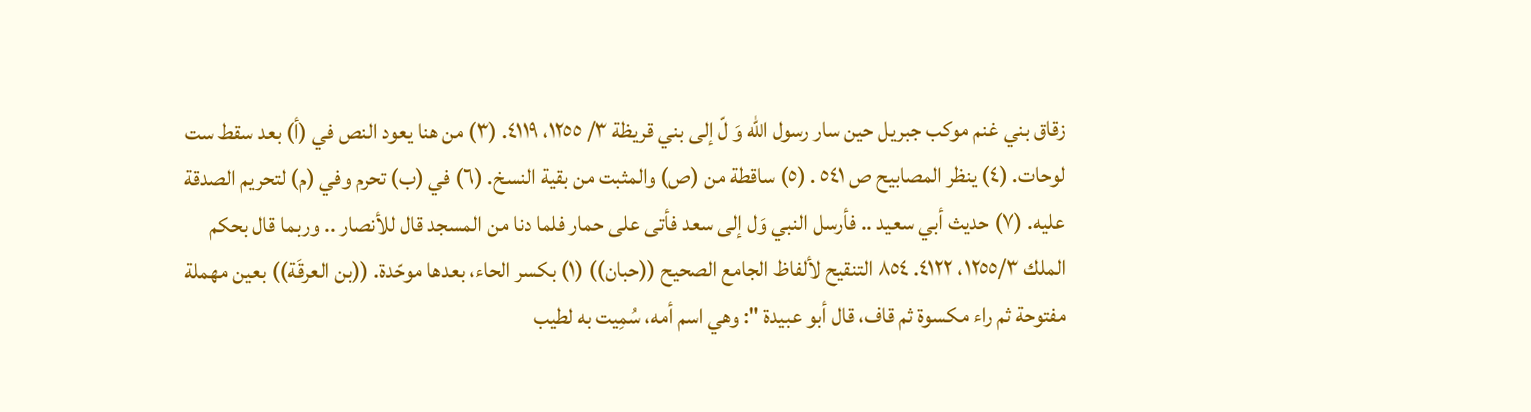زقاق بني غنم موكب جبريل حين سار رسول الله وَ لّ إلى بني قريظة ٣/ ١٢٥٥، ٤١١٩. (٣) من هنا يعود النص في (أ) بعد سقط ست لوحات. (٤) ينظر المصابيح ص ٥٤١ . (٥) ساقطة من (ص) والمثبت من بقية النسخ. (٦) في (ب) تحرم وفي (م) لتحريم الصدقة عليه. (٧) حديث أبي سعيد .. فأرسل النبي وَل إلى سعد فأتى على حمار فلما دنا من المسجد قال للأنصار .. وربما قال بحكم الملك ١٢٥٥/٣، ٤١٢٢. ٨٥٤ التنقيح لألفاظ الجامع الصحيح ((حبان)) (١) بكسر الحاء، بعدها موحّدة. ((بن العرقَة)) بعين مهملة مفتوحة ثم راء مكسوة ثم قاف، قال أبو عبيدة ": وهي اسم أمه، سُمِيت به لطيب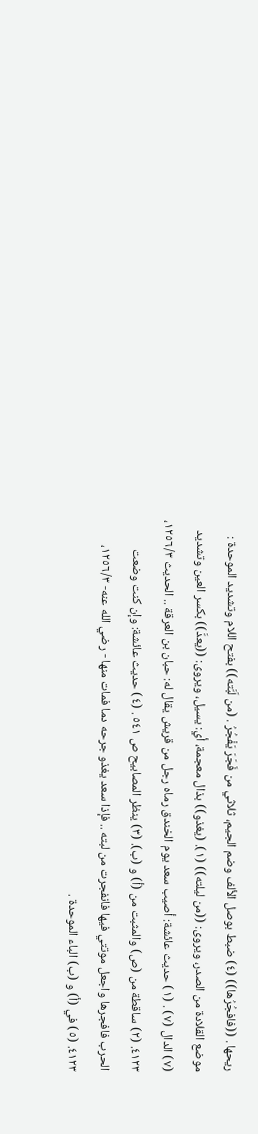ريحها . ((فافجُرُها)) (٤) ضبط بوصل الألف وضم الجيم، ثلاثي من فَجَرَ يَفْجُرُ . (من لَبَّته)) بفتح اللام وتشديد الموحدة : موضع القلادة من الصدر، ویروی: ((من ليلته)) (١). (يغذو)) بذال معجمة، أي: يسيل، ويروى: ((يعدَّ)) بكسر العين وتشديد (٧) الدال (٧) . (١) حديث عائشة: أصيب سعد يوم الخندق رماه رجل من قريش يقال له: حبان بن العرقة .. الحديث ١٢٥٦/٣، ٤١٢٣. (٢) ساقطة من (ص) والمثبت من (أ) و (ب). (٣) ينظر المصابيح ص ٥٤١ . (٤) حديث عائشة: وإن كنت وضعت الحرب فافجرها واجعل موتتي فيها فانفجرت من لبته .. فإذا سعد يغذو جرحه دما فمات منها - رضي الله عنه- ١٢٥٦/٣، ٤١٢٣. (٥) في (أ) و (ب) الباء الموحدة .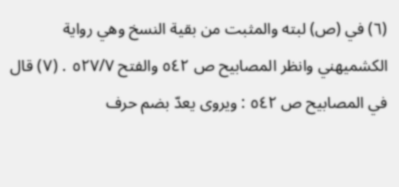(٦) في (ص) لبته والمثبت من بقية النسخ وهي رواية الكشميهني وانظر المصابيح ص ٥٤٢ والفتح ٥٢٧/٧ . (٧) قال في المصابيح ص ٥٤٢ : ويروى يعدّ بضم حرف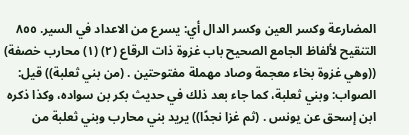المضارعة وكسر العين وكسر الدال أي: يسرع من الاعداد في السير. ٨٥٥ التنقيح لألفاظ الجامع الصحيح باب غزوة ذات الرقاع (٢) (١) محارب خصفة) ((وهي غزوة بخاء معجمة وصاد مهملة مفتوحتين . (من بني ثعلبة)) قيل: الصواب: وبني ثعلبة، كما جاء بعد ذلك في حديث بكر بن سواده، وكذا ذكره ابن إسحق عن يونس . (ثم غزا نجدًا)) يريد بني محارب وبني ثعلبة من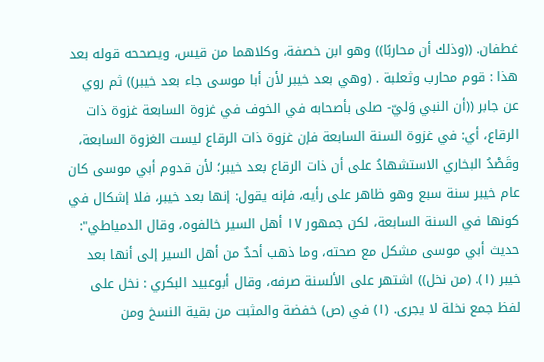غطفان. ((وذلك أن محاربًا)) وهو ابن خصفة، وكلاهما من قيس، ويصححه قوله بعد هذا : قوم محارب وثعلبة . (وهي بعد خيبر لأن أبا موسى جاء بعد خيبر)) ثم روي عن جابر ((أن النبي وَليّ- صلى بأصحابه في الخوف في غزوة السابعة غزوة ذات الرقاع، أي: في غزوة السنة السابعة فإن غزوة ذات الرقاع ليست الغزوة السابعة، وقَصْدُ البخاري الاستشهادُ على أن ذات الرقاع بعد خيبر؛ لأن قدوم أبي موسى كان عام خيبر سنة سبع وهو ظاهر على رأيه، فإنه يقول: إنها بعد خيبر، فلا إشكال في كونها في السنة السابعة، لكن جمهور ١٧ أهل السير خالفوه، وقال الدمياطي": حديث أبي موسى مشكل مع صحته، وما ذهب أحدٌ من أهل السير إلى أنها بعد خيبر (١). (من نخل)) اشتهر على الألسنة صرفه، وقال أبوعبيد البكري : نخل على لفظ جمع نخلة لا يجرى. (١) في (ص) خفضة والمثبت من بقية النسخ ومن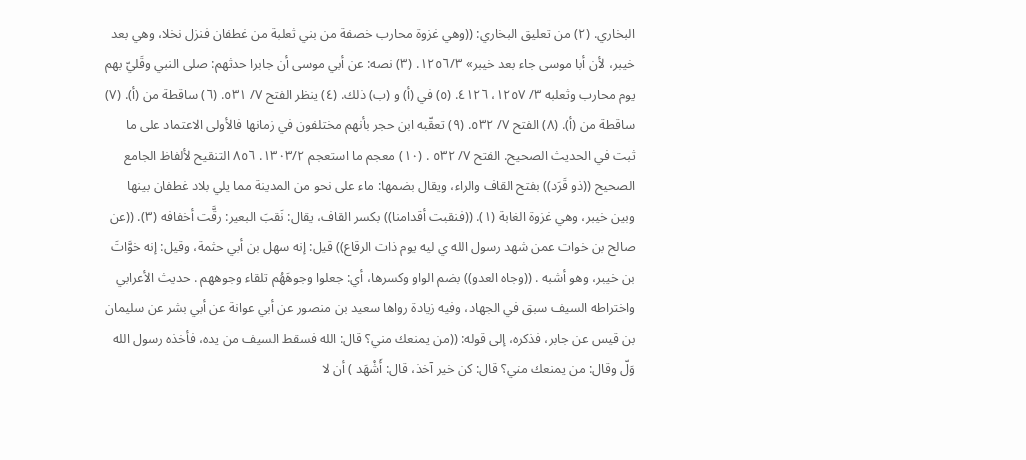البخاري. (٢) من تعليق البخاري: ((وهي غزوة محارب خصفة من بني ثعلبة من غطفان فنزل نخلا، وهي بعد خيبر، لأن أبا موسی جاء بعد خيبر» ١٢٥٦/٣. (٣) نصه: عن أبي موسى أن جابرا حدثهم: صلى النبي وقَليّ بهم يوم محارب وثعلبه ٣/ ١٢٥٧، ٤١٢٦. (٥) في (أ) و (ب) ذلك. (٤) ينظر الفتح ٧/ ٥٣١. (٦) ساقطة من (أ). (٧) ساقطة من (أ). (٨) الفتح ٧/ ٥٣٢. (٩) تعقّبه ابن حجر بأنهم مختلفون في زمانها فالأولى الاعتماد على ما ثبت في الحديث الصحيح. الفتح ٧/ ٥٣٢ . (١٠) معجم ما استعجم ١٣٠٣/٢. ٨٥٦ التنقيح لألفاظ الجامع الصحيح ((ذو قَرَد)) بفتح القاف والراء، ويقال بضمها: ماء على نحو من المدينة مما يلي بلاد غطفان بينها وبين خيبر، وهي غزوة الغابة (١). ((فنقبت أقدامنا)) بكسر القاف، يقال: نَقبَ البعير: رقَّت أخفافه (٣). ((عن صالح بن خوات عمن شهد رسول الله ي ليه يوم ذات الرقاع)) قيل: إنه سهل بن أبي حثمة، وقيل: إنه خوَّاتَ بن خيبر، وهو أشبه . ((وجاه العدو)) بضم الواو وكسرها، أي: جعلوا وجوهَهُم تلقاء وجوههم . حديث الأعرابي واختراطه السيف سبق في الجهاد، وفيه زيادة رواها سعيد بن منصور عن أبي عوانة عن أبي بشر عن سليمان بن قيس عن جابر، فذكره، إلى قوله: ((من يمنعك مني؟ قال: الله فسقط السيف من يده، فأخذه رسول الله وَلّ وقال: من يمنعك مني؟ قال: كن خير آخذ، قال: أَشْهَد ) أن لا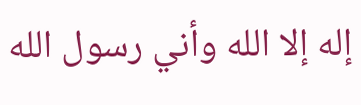إله إلا الله وأني رسول الله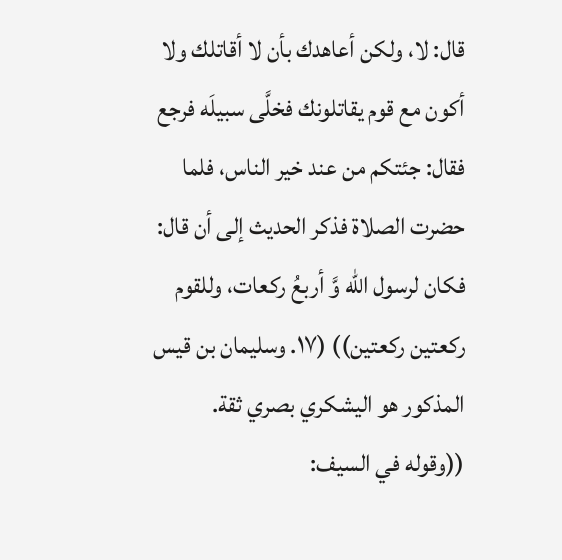قال: لا، ولكن أعاهدك بأن لا أقاتلك ولا أكون مع قوم يقاتلونك فخلَّى سبيلَه فرجع فقال: جئتكم من عند خير الناس، فلما حضرت الصلاة فذكر الحديث إلى أن قال: فكان لرسول الله وَّ أربعُ ركعات، وللقوم ركعتين ركعتين)) (١٧. وسليمان بن قيس المذكور هو اليشكري بصري ثقة. ((وقوله في السيف: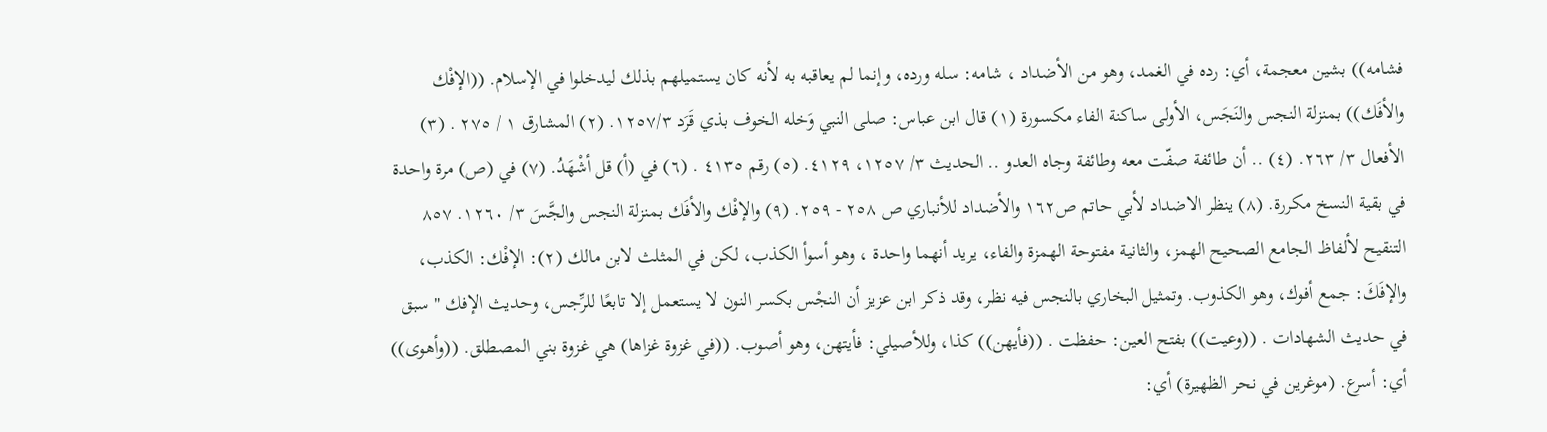فشامه)) بشين معجمة، أي: رده في الغمد، وهو من الأضداد ، شامه: سله ورده، وإنما لم يعاقبه به لأنه كان يستميلهم بذلك ليدخلوا في الإسلام. ((الإفْك والأفَك)) بمنزلة النجس والنَجَس، الأولى ساكنة الفاء مكسورة (١) قال ابن عباس: صلى النبي وَخله الخوف بذي قَرَد ١٢٥٧/٣. (٢) المشارق ١ / ٢٧٥ . (٣) الأفعال ٣/ ٢٦٣. (٤) .. أن طائفة صفّت معه وطائفة وجاه العدو .. الحديث ٣/ ١٢٥٧، ٤١٢٩. (٥) رقم ٤١٣٥ . (٦) في (أ) قل أشْهَدُ. (٧) في (ص) مرة واحدة في بقية النسخ مكررة. (٨) ينظر الاضداد لأبي حاتم ص١٦٢ والأضداد للأنباري ص ٢٥٨ - ٢٥٩. (٩) والإفْك والأفَك بمنزلة النجس والجَّسَ ٣/ ١٢٦٠. ٨٥٧ التنقيح لألفاظ الجامع الصحيح الهمز، والثانية مفتوحة الهمزة والفاء، يريد أنهما واحدة ، وهو أسوأ الكذب، لكن في المثلث لابن مالك (٢): الإفْك: الكذب، والإفَكَ: جمع أفوك، وهو الكذوب. وتمثيل البخاري بالنجس فيه نظر، وقد ذكر ابن عزيز أن النجْس بكسر النون لا يستعمل إلا تابعًا للرِّجس، وحديث الإفك " سبق في حديث الشهادات . ((وعيت)) بفتح العين: حفظت . ((فأيهن)) كذا، وللأصيلي: فأيتهن، وهو أصوب. ((في غزوة غزاها) هي غزوة بني المصطلق. ((وأهوى)) أي: أسرع. (موغرين في نحر الظهيرة) أي: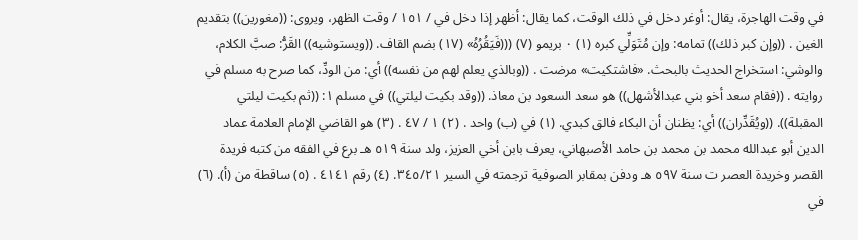في وقت الهاجرة، يقال: أوغر دخل في ذلك الوقت، كما يقال: أظهر إذا دخل في / ١٥١ / وقت الظهر، ويروى: ((مغورين)) بتقديم الغين . ((وإن كبر ذلك)) تمامه: وإن مُتَوَلِّي كبره (١) ٠ بريمو (٧) (((فَيَقُرُهُ» (١٧) بضم القاف. ((ويستوشيه)) القَرُّ: صبَّ الكلام، والوشي: استخراج الحديث بالبحث. «فاشتکیت» مرضت . ((وبالذي يعلم لهم من نفسه)) أي: من الودِّ، كما صرح به مسلم في روايته . ((فقام سعد أخو بني عبدالأشهل)) هو سعد السعود بن معاذ. ((وقد بكيت ليلتي)) في مسلم ١: ((ثم بكيت ليلتي المقبلة)). ((ويُقَدِّران)) أي: يظنان أن البكاء فالق كبدي. (١) في (ب) واحد . (٢) ١ / ٤٧ . (٣) هو القاضي الإمام العلامة عماد الدين أبو عبدالله محمد بن محمد بن حامد الأصبهاني، يعرف بابن أخي العزيز، ولد سنة ٥١٩ هـ برع في الفقه من كتبه فريدة القصر وخريدة العصر ت سنة ٥٩٧ هـ ودفن بمقابر الصوفية ترجمته في السير ٣٤٥/٢١. (٤) رقم ٤١٤١ . (٥) ساقطة من (أ). (٦) في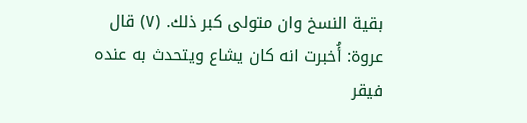بقية النسخ وان متولى كبر ذلك. (٧) قال عروة: أُخبرت انه كان يشاع ويتحدث به عنده فيقر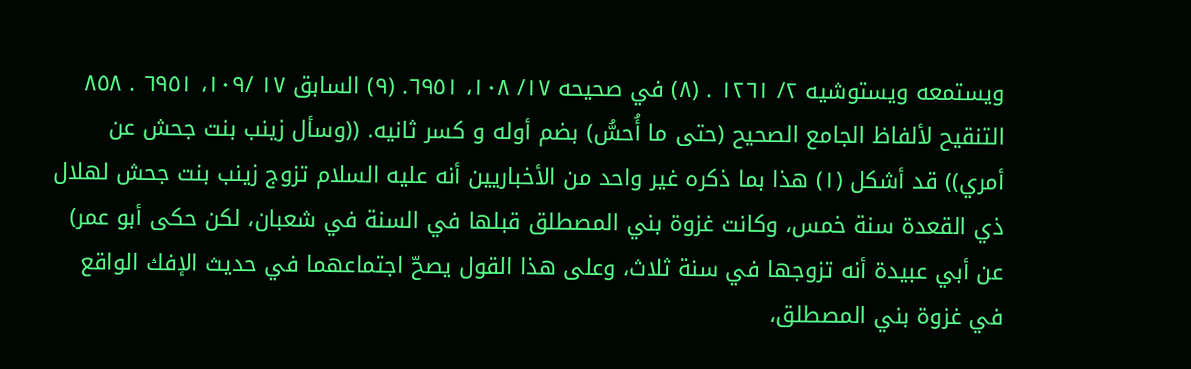ويستمعه ويستوشيه ٢/ ١٢٦١ . (٨) في صحيحه ١٧/ ١٠٨، ٦٩٥١. (٩) السابق ١٧ /١٠٩، ٦٩٥١ . ٨٥٨ التنقيح لألفاظ الجامع الصحيح (حتی ما أُحسُّ) بضم أوله و کسر ثانیه. ((وسأل زينب بنت جحش عن أمري)) قد أشكل (١) هذا بما ذكره غير واحد من الأخباريين أنه عليه السلام تزوج زينب بنت جحش لهلال ذي القعدة سنة خمس، وكانت غزوة بني المصطلق قبلها في السنة في شعبان، لكن حكى أبو عمر) عن أبي عبيدة أنه تزوجها في سنة ثلاث، وعلى هذا القول يصحّ اجتماعهما في حديث الإفك الواقع في غزوة بني المصطلق،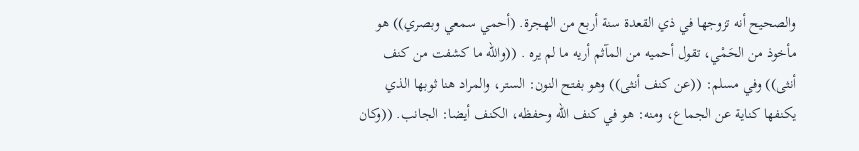والصحيح أنه تزوجها في ذي القعدة سنة أربع من الهجرة. (أحمي سمعي وبصري)) هو مأخوذ من الحَمْي، تقول أحميه من المآثم أريه ما لم يره . ((والله ما كشفت من كنف أنثى)) وفي مسلم: ((عن كنف أنثى)) وهو بفتح النون: الستر، والمراد هنا ثوبها الذي يكنفها كناية عن الجماع، ومنه: هو في كنف الله وحفظه، الكنف أيضا: الجانب. ((وكان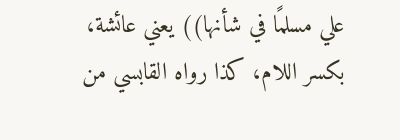علي مسلمًا في شأنها)) يعني عائشة، بكسر اللام، كذا رواه القابسي من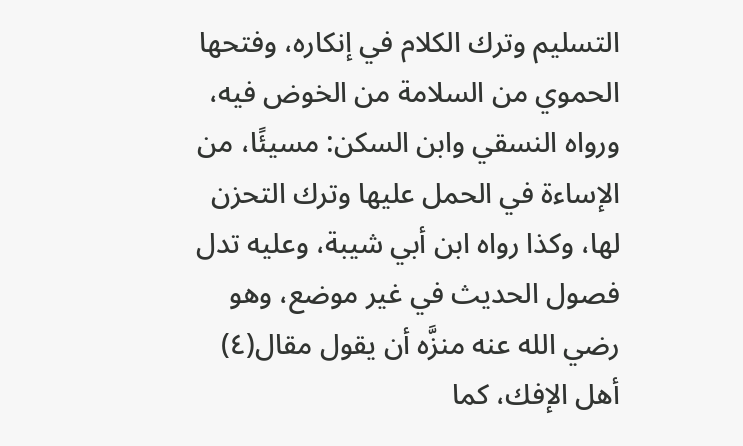التسليم وترك الكلام في إنكاره، وفتحها الحموي من السلامة من الخوض فيه، ورواه النسقي وابن السكن: مسيئًا، من الإساءة في الحمل عليها وترك التحزن لها، وكذا رواه ابن أبي شيبة، وعليه تدل فصول الحديث في غير موضع، وهو رضي الله عنه منزَّه أن يقول مقال(٤) أهل الإفك، كما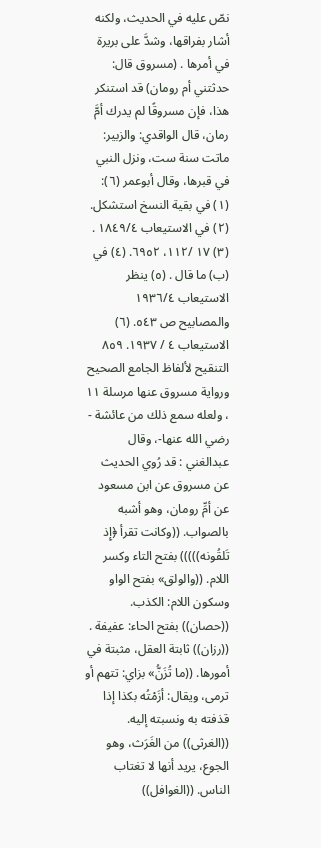نصّ عليه في الحديث، ولكنه أشار بفراقها، وشدَّ على بريرة في أمرها . (مسروق قال: حدثتني أم رومان) قد استنكر هذا، فإن مسروقًا لم يدرك أمَّ رمان، قال الواقدي: والزبير: ماتت سنة ست، ونزل النبي في قبرها، وقال أبوعمر (٦): (١) في بقية النسخ استشكل. (٢) في الاستيعاب ١٨٤٩/٤ . (٣) ١٧ /١١٢، ٦٩٥٢. (٤) في (ب) ما قال . (٥) ينظر الاستيعاب ١٩٣٦/٤ والمصابيح ص ٥٤٣. (٦) الاستيعاب ٤ / ١٩٣٧. ٨٥٩ التنقيح لألفاظ الجامع الصحيح ورواية مسروق عنها مرسلة ١١ ، ولعله سمع ذلك من عائشة - رضي الله عنها-، وقال عبدالغني : قد رُوي الحديث عن مسروق عن ابن مسعود عن أمِّ رومان، وهو أشبه بالصواب. ((وكانت تقرأ ﴿إِذ تَلقُونه))))) بفتح التاء وكسر اللام. ((والولق» بفتح الواو وسكون اللام: الكذب. ((حصان)) بفتح الحاء: عفيفة . ((رزان)) ثابتة العقل، مثبتة في أمورها. ((ما تُزَنُّ» بزاي: تتهم أو ترمى، ويقال: أزَمْتُه بكذا إذا قذفته به ونسبته إليه. ((الغرثى)) من الغَرَث، وهو الجوع، يريد أنها لا تغتاب الناس. ((الغوافل))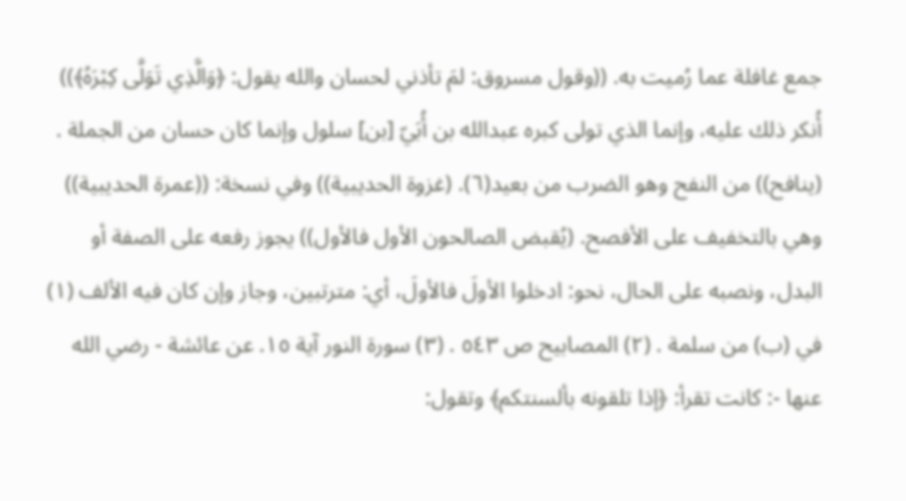جمع غافلة عما رُميت به. ((وقول مسروق: لمَ تأذني لحسان والله يقول: ﴿وَالَّذِي تَوَلَّى كِبْرَهُ﴾)) أُنكر ذلك عليه، وإنما الذي تولى كبره عبدالله بن أُبَيّ [بن] سلول وإنما كان حسان من الجملة . (ينافح)) من النفح وهو الضرب من بعيد(٦). (غزوة الحديبية)) وفي نسخة: ((عمرة الحديبية)) وهي بالتخفيف على الأفصح. (يُقبض الصالحون الأول فالأول)) يجوز رفعه على الصفة أو البدل، ونصبه على الحال، نحو: ادخلوا الأولَ فالأولَ، أي: مترتبين، وجاز وإن كان فيه الألف (١) في (ب) من سلمة . (٢) المصابيح ص ٥٤٣ . (٣) سورة النور آية ١٥. عن عائشة - رضي الله عنها -: كانت تقرأ: ﴿إذا تلقونه بألسنتكم﴾ وتقول: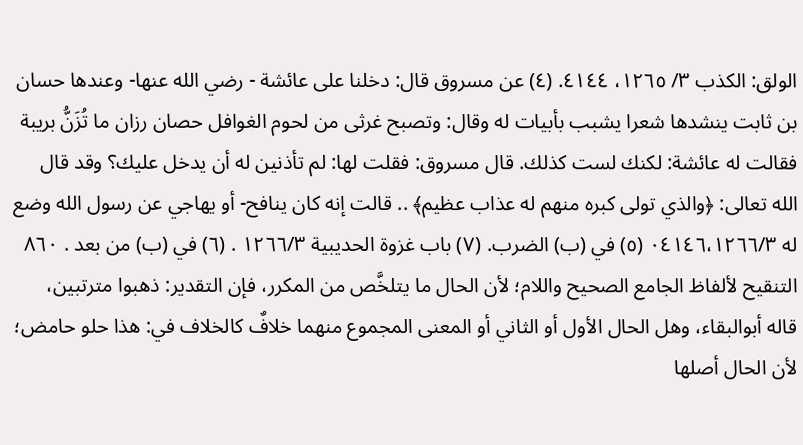الولق: الكذب ٣/ ١٢٦٥، ٤١٤٤. (٤) عن مسروق قال: دخلنا على عائشة - رضي الله عنها- وعندها حسان بن ثابت ينشدها شعرا يشبب بأبيات له وقال: وتصبح غرثى من لحوم الغوافل حصان رزان ما تُزَنُّ بريبة فقالت له عائشة: لكنك لست كذلك. قال مسروق: فقلت لها: لم تأذنين له أن يدخل عليك؟ وقد قال الله تعالى: ﴿والذي تولى كبره منهم له عذاب عظيم﴾ .. قالت إنه كان ينافح- أو يهاجي عن رسول الله وضع له ٠٤١٤٦،١٢٦٦/٣ (٥) في (ب) الضرب. (٧) باب غزوة الحديبية ١٢٦٦/٣ . (٦) في (ب) من بعد . ٨٦٠ التنقيح لألفاظ الجامع الصحيح واللام؛ لأن الحال ما يتلخَّص من المكرر، فإن التقدير: ذهبوا مترتبين، قاله أبوالبقاء، وهل الحال الأول أو الثاني أو المعنى المجموع منهما خلافٌ كالخلاف في: هذا حلو حامض؛ لأن الحال أصلها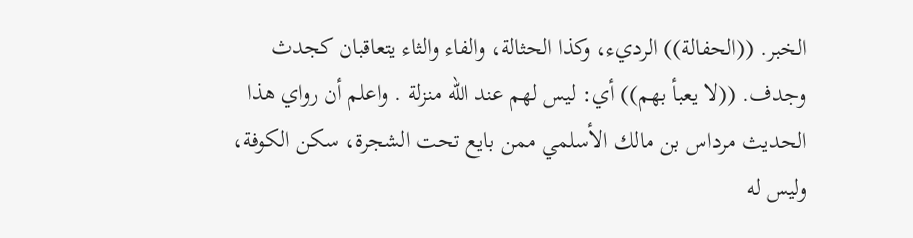الخبر. ((الحفالة)) الرديء، وكذا الحثالة، والفاء والثاء يتعاقبان كجدث وجدف. ((لا يعبأ بهم)) أي: ليس لهم عند الله منزلة . واعلم أن رواي هذا الحديث مرداس بن مالك الأسلمي ممن بايع تحت الشجرة، سكن الكوفة، وليس له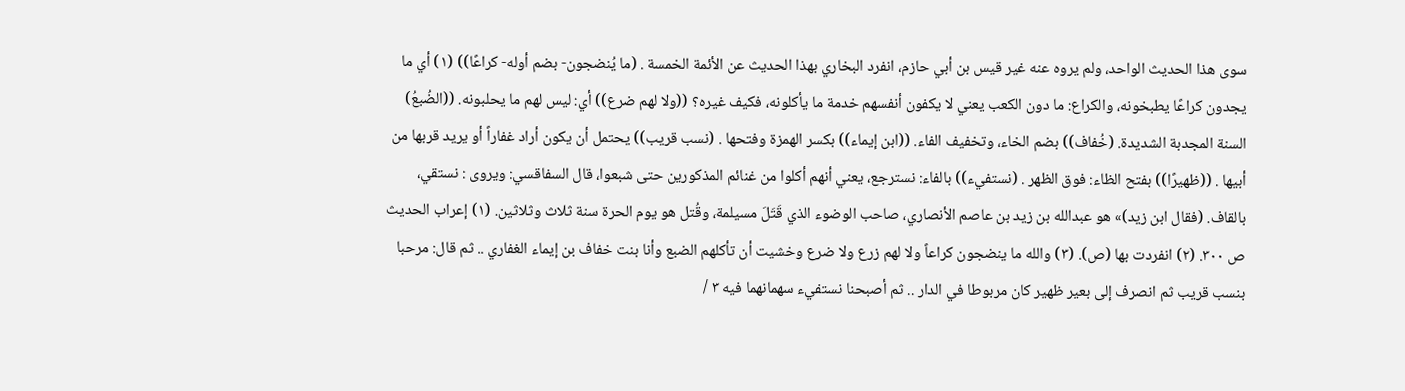سوى هذا الحديث الواحد، ولم يروه عنه غير قيس بن أبي حازم، انفرد البخاري بهذا الحديث عن الأئمة الخمسة . (ما يُنضجون- بضم أوله- كراعًا)) (١) أي ما يجدون كراعًا يطبخونه، والكراع: ما دون الكعب يعني لا يكفون أنفسهم خدمة ما يأكلونه، فكيف غیرہ؟ ((ولا لهم ضرع)) أي: ليس لهم ما يحلبونه. ((الضُبعُ) السنة المجدبة الشديدة. (خُفاف)) بضم الخاء، وتخفيف الفاء. ((ابن إيماء)) بكسر الهمزة وفتحها . (نسب قريب)) يحتمل أن يكون أراد غفاراً أو يريد قربها من أبيها . ((ظهيرًا)) بفتح الظاء: فوق الظهر . (نستفيء)) بالفاء: نسترجع، يعني أنهم أكلوا من غنائم المذكورين حتى شبعوا، قال السفاقسي: ويروى : نستقي، بالقاف. (فقال ابن زيد)» هو عبدالله بن زيد بن عاصم الأنصاري، صاحب الوضوء الذي قَتَلَ مسيلمة، وقُتل هو يوم الحرة سنة ثلاث وثلاثين. (١) إعراب الحديث ص ٣٠٠. (٢) انفردت بها (ص). (٣) والله ما ينضجون كراعاً ولا لهم زرع ولا ضرع وخشيت أن تأكلهم الضبع وأنا بنت خفاف بن إيماء الغفاري .. ثم قال: مرحبا بنسب قريب ثم انصرف إلى بعير ظهير كان مربوطا في الدار .. ثم أصبحنا نستفيء سهمانهما فيه ٣ /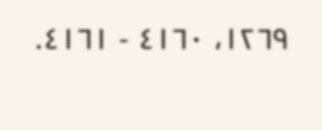١٢٦٩، ٤١٦٠ - ٤١٦١.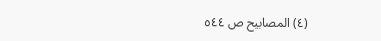(٤) المصابيح ص ٥٤٤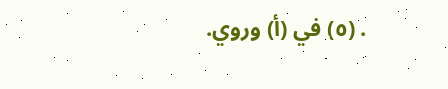. (٥) في (أ) وروي.